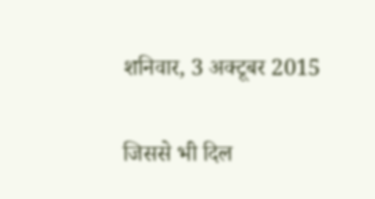शनिवार, 3 अक्टूबर 2015

जिससे भी दिल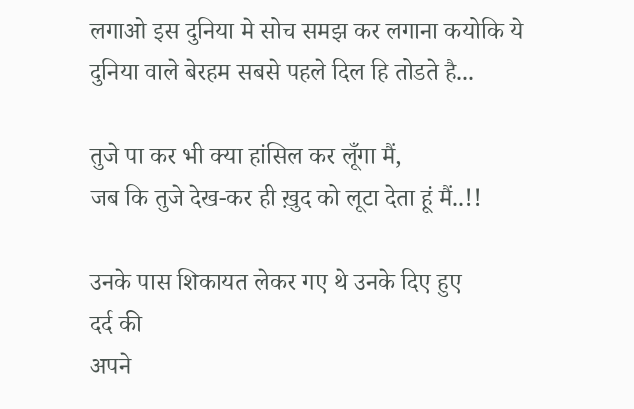लगाओ इस दुनिया मे सोच समझ कर लगाना कयोकि ये दुनिया वाले बेरहम सबसे पहले दिल हि तोडते है...

तुजे पा कर भी क्या हांसिल कर लूँगा मैं,
जब कि तुजे देख-कर ही ख़ुद को लूटा देता हूं मैं..!!

उनके पास शिकायत लेकर गए थे उनके दिए हुए
दर्द की
अपने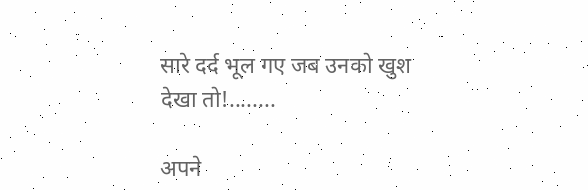सारे दर्द भूल गए जब उनको खुश
देखा तो!........

अपने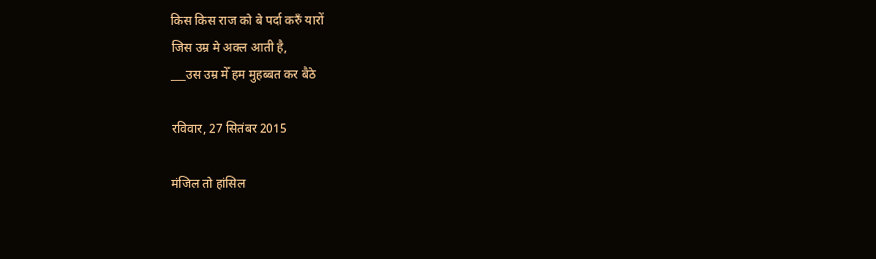किस किस राज को बे पर्दा करुँ यारों
जिस उम्र मे अक्ल आती है,
___उस उम्र मेँ हम मुहब्बत कर बैठे

रविवार, 27 सितंबर 2015

मंजिल तो हांसिल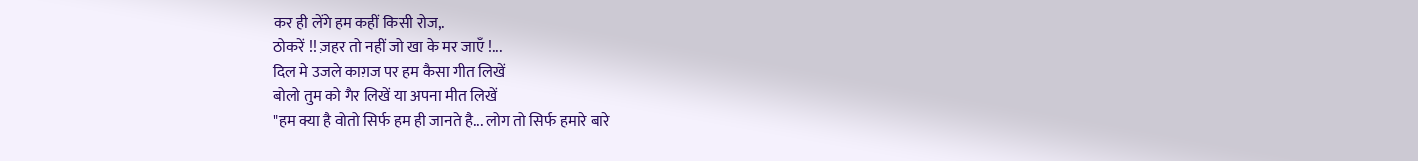कर ही लेंगे हम कहीं किसी रोज,.
ठोकरें !! ज़हर तो नहीं जो खा के मर जाएँ !...
दिल मे उजले काग़ज पर हम कैसा गीत लिखें
बोलो तुम को गैर लिखें या अपना मीत लिखें
"हम क्या है वोतो सिर्फ हम ही जानते है... लोग तो सिर्फ हमारे बारे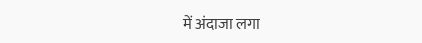में अंदाजा लगा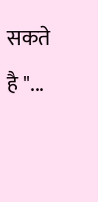सकते है "...